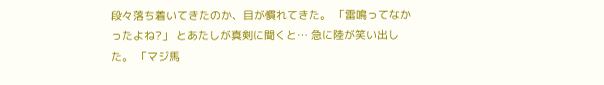段々落ち着いてきたのか、目が慣れてきた。 「雷鳴ってなかったよね?」 とあたしが真剣に聞くと… 急に陸が笑い出した。 「マジ馬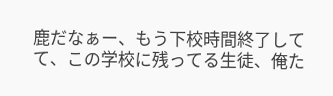鹿だなぁー、もう下校時間終了してて、この学校に残ってる生徒、俺た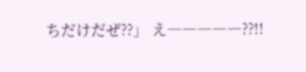ちだけだぜ??」 え―――――??!!